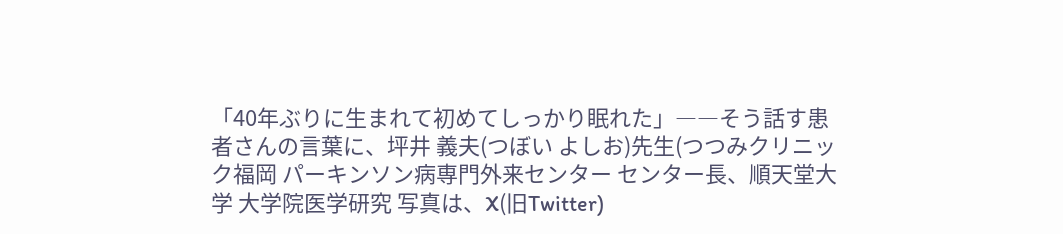「40年ぶりに生まれて初めてしっかり眠れた」――そう話す患者さんの言葉に、坪井 義夫(つぼい よしお)先生(つつみクリニック福岡 パーキンソン病専門外来センター センター長、順天堂大学 大学院医学研究 写真は、X(旧Twitter)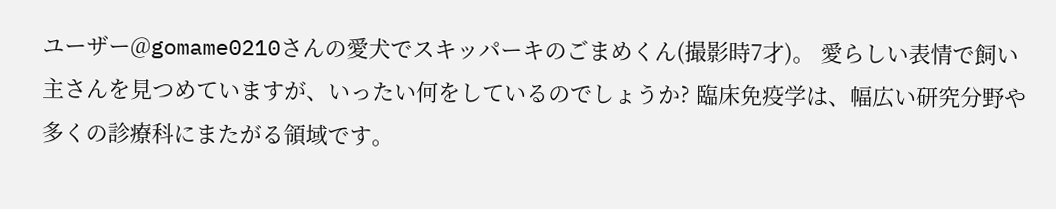ユーザー@gomame0210さんの愛犬でスキッパーキのごまめくん(撮影時7才)。 愛らしい表情で飼い主さんを見つめていますが、いったい何をしているのでしょうか? 臨床免疫学は、幅広い研究分野や多くの診療科にまたがる領域です。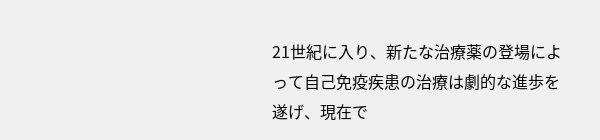21世紀に入り、新たな治療薬の登場によって自己免疫疾患の治療は劇的な進歩を遂げ、現在で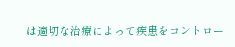は適切な治療によって疾患をコントロー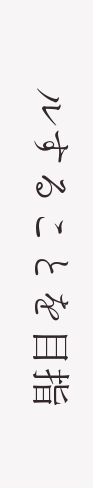ルすることを目指